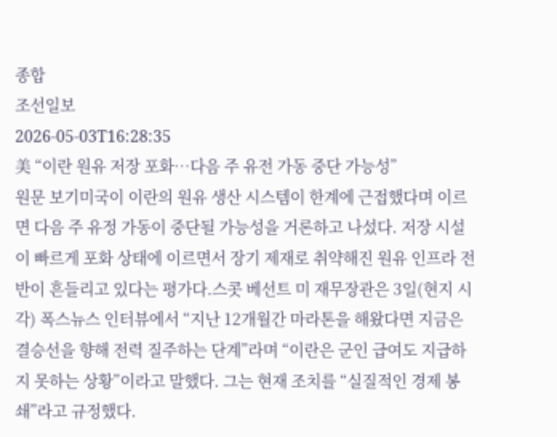종합
조선일보
2026-05-03T16:28:35
美 “이란 원유 저장 포화…다음 주 유전 가동 중단 가능성”
원문 보기미국이 이란의 원유 생산 시스템이 한계에 근접했다며 이르면 다음 주 유정 가동이 중단될 가능성을 거론하고 나섰다. 저장 시설이 빠르게 포화 상태에 이르면서 장기 제재로 취약해진 원유 인프라 전반이 흔들리고 있다는 평가다.스콧 베선트 미 재무장관은 3일(현지 시각) 폭스뉴스 인터뷰에서 “지난 12개월간 마라톤을 해왔다면 지금은 결승선을 향해 전력 질주하는 단계”라며 “이란은 군인 급여도 지급하지 못하는 상황”이라고 말했다. 그는 현재 조치를 “실질적인 경제 봉쇄”라고 규정했다.